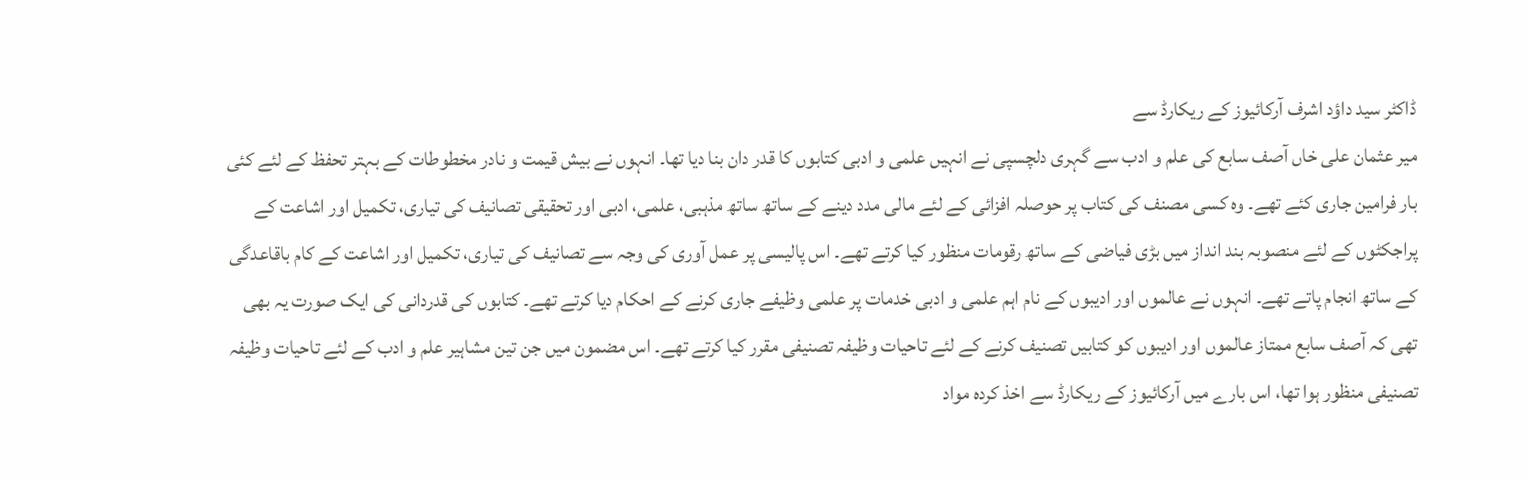ڈاکٹر سید داؤد اشرف آرکائیوز کے ریکارڈ سے
میر عثمان علی خاں آصف سابع کی علم و ادب سے گہری دلچسپی نے انہیں علمی و ادبی کتابوں کا قدر دان بنا دیا تھا۔ انہوں نے بیش قیمت و نادر مخطوطات کے بہتر تحفظ کے لئے کئی بار فرامین جاری کئے تھے۔ وہ کسی مصنف کی کتاب پر حوصلہ افزائی کے لئے مالی مدد دینے کے ساتھ ساتھ مذہبی، علمی، ادبی اور تحقیقی تصانیف کی تیاری، تکمیل اور اشاعت کے پراجکٹوں کے لئے منصوبہ بند انداز میں بڑی فیاضی کے ساتھ رقومات منظور کیا کرتے تھے۔ اس پالیسی پر عمل آوری کی وجہ سے تصانیف کی تیاری، تکمیل اور اشاعت کے کام باقاعدگی کے ساتھ انجام پاتے تھے۔ انہوں نے عالموں اور ادیبوں کے نام اہم علمی و ادبی خدمات پر علمی وظیفے جاری کرنے کے احکام دیا کرتے تھے۔ کتابوں کی قدردانی کی ایک صورت یہ بھی تھی کہ آصف سابع ممتاز عالموں اور ادیبوں کو کتابیں تصنیف کرنے کے لئے تاحیات وظیفہ تصنیفی مقرر کیا کرتے تھے۔ اس مضمون میں جن تین مشاہیر علم و ادب کے لئے تاحیات وظیفہ تصنیفی منظور ہوا تھا، اس بارے میں آرکائیوز کے ریکارڈ سے اخذ کردہ مواد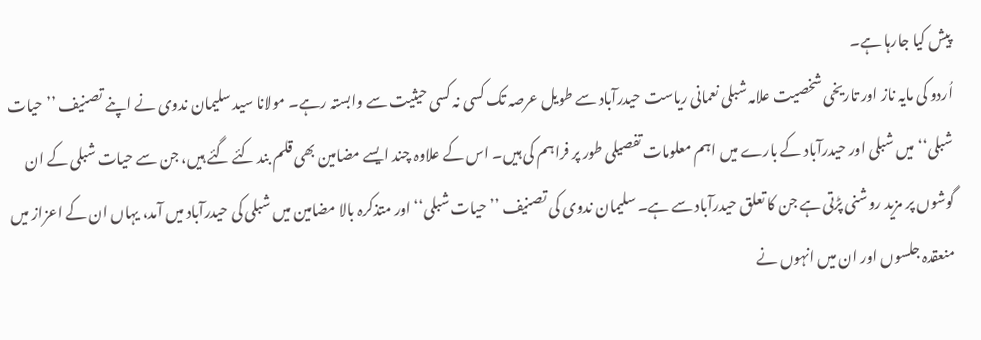پیش کیا جارہا ہے۔
اُردو کی مایہ ناز اور تاریخی شخصیت علامہ شبلی نعمانی ریاست حیدرآباد سے طویل عرصہ تک کسی نہ کسی حیثیت سے وابستہ رہے۔ مولانا سید سلیمان ندوی نے اپنے تصنیف ’’حیات شبلی‘‘ میں شبلی اور حیدرآباد کے بارے میں اہم معلومات تفصیلی طور پر فراہم کی ہیں۔ اس کے علاوہ چند ایسے مضامین بھی قلم بند کئے گئے ہیں، جن سے حیات شبلی کے ان گوشوں پر مزید روشنی پڑتی ہے جن کا تعلق حیدرآباد سے ہے۔ سلیمان ندوی کی تصنیف ’’حیات شبلی‘‘ اور متذکرہ بالا مضامین میں شبلی کی حیدرآباد میں آمد، یہاں ان کے اعزاز میں منعقدہ جلسوں اور ان میں انہوں نے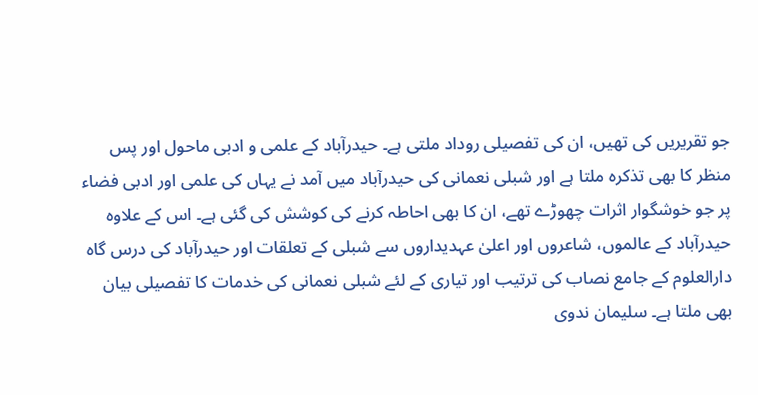جو تقریریں کی تھیں، ان کی تفصیلی روداد ملتی ہے۔ حیدرآباد کے علمی و ادبی ماحول اور پس منظر کا بھی تذکرہ ملتا ہے اور شبلی نعمانی کی حیدرآباد میں آمد نے یہاں کی علمی اور ادبی فضاء پر جو خوشگوار اثرات چھوڑے تھے، ان کا بھی احاطہ کرنے کی کوشش کی گئی ہے۔ اس کے علاوہ حیدرآباد کے عالموں، شاعروں اور اعلیٰ عہدیداروں سے شبلی کے تعلقات اور حیدرآباد کی درس گاہ دارالعلوم کے جامع نصاب کی ترتیب اور تیاری کے لئے شبلی نعمانی کی خدمات کا تفصیلی بیان بھی ملتا ہے۔ سلیمان ندوی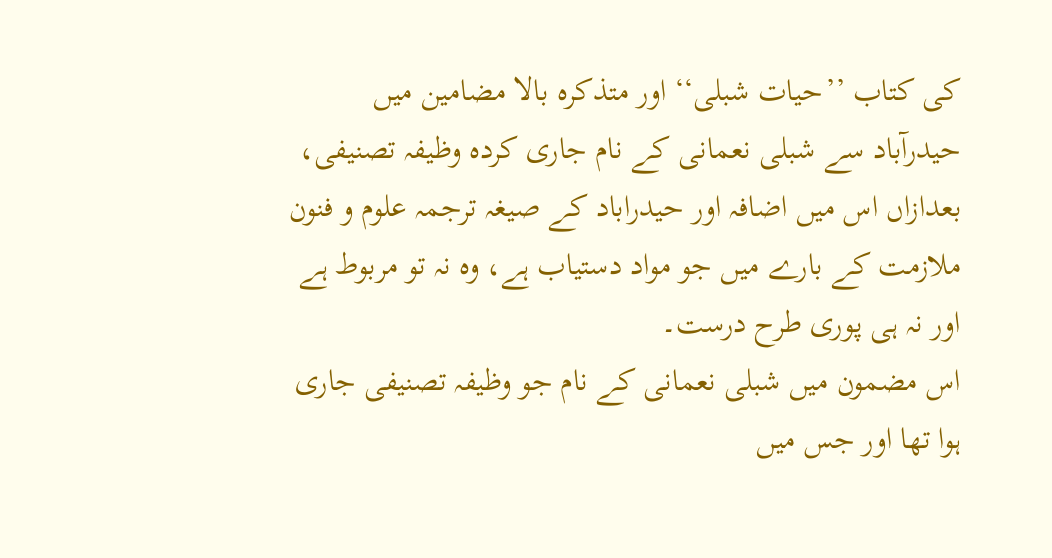کی کتاب ’’حیات شبلی‘‘ اور متذکرہ بالا مضامین میں حیدرآباد سے شبلی نعمانی کے نام جاری کردہ وظیفہ تصنیفی، بعدازاں اس میں اضافہ اور حیدراباد کے صیغہ ترجمہ علوم و فنون ملازمت کے بارے میں جو مواد دستیاب ہے، وہ نہ تو مربوط ہے اور نہ ہی پوری طرح درست۔
اس مضمون میں شبلی نعمانی کے نام جو وظیفہ تصنیفی جاری ہوا تھا اور جس میں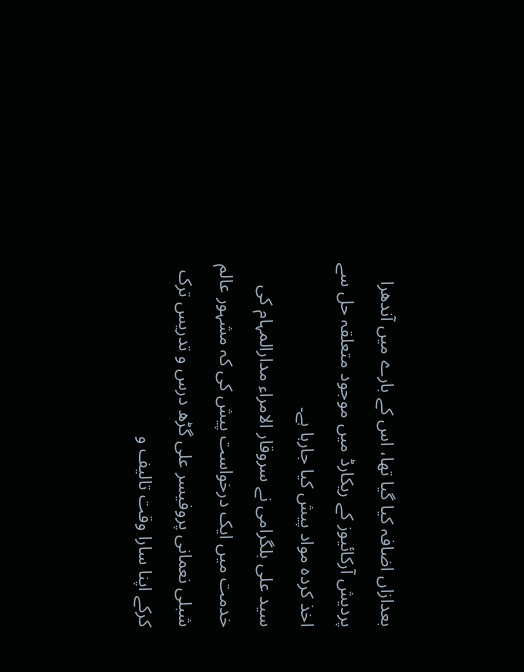بعدازاں اضافہ کیا گیا تھا، اس کے بارے میں آندھرا پردیش آرکائیوز کے ریکارڈ میں موجود متعلقہ حل سے اخذ کردہ مواد پیش کیا جارہا ہے۔
سید علی بلگرامی نے سروقار الامراء مدارالمہام کی خدمت میں ایک درخواست پیش کی کہ مشہور عالم شبلی نعمانی پروفیسر علی گڑھ درس و تدریس ترک کرکے اپنا سارا وقت تالیف و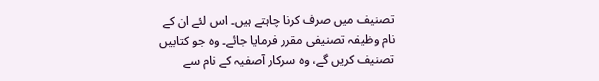تصنیف میں صرف کرنا چاہتے ہیں۔ اس لئے ان کے نام وظیفہ تصنیفی مقرر فرمایا جائے۔ وہ جو کتابیں تصنیف کریں گے، وہ سرکار آصفیہ کے نام سے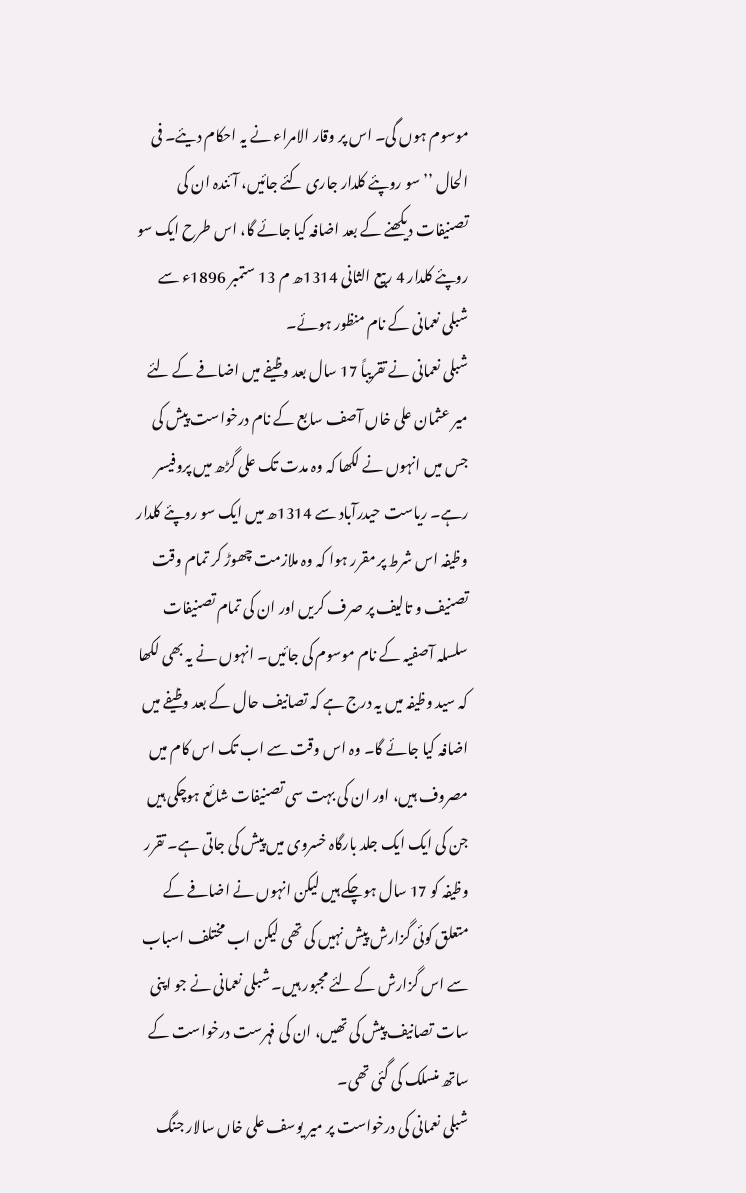موسوم ہوں گی۔ اس پر وقار الامراء نے یہ احکام دیئے۔ فی الحال ’’سو روپئے کلدار جاری کئے جائیں، آئندہ ان کی تصنیفات دیکھنے کے بعد اضافہ کیا جائے گا، اس طرح ایک سو روپئے کلدار 4 ربیع الثانی 1314ھ م 13 ستمبر 1896ء سے شبلی نعمانی کے نام منظور ہوئے۔
شبلی نعمانی نے تقریباً 17 سال بعد وظیفے میں اضافے کے لئے میر عثمان علی خاں آصف سابع کے نام درخواست پیش کی جس میں انہوں نے لکھا کہ وہ مدت تک علی گڑھ میں پروفیسر رہے۔ ریاست حیدرآباد سے 1314ھ میں ایک سو روپئے کلدار وظیفہ اس شرط پر مقرر ہوا کہ وہ ملازمت چھوڑ کر تمام وقت تصنیف و تالیف پر صرف کریں اور ان کی تمام تصنیفات سلسلہ آصفیہ کے نام موسوم کی جائیں۔ انہوں نے یہ بھی لکھا کہ سید وظیفہ میں یہ درج ہے کہ تصانیف حال کے بعد وظیفے میں اضافہ کیا جائے گا۔ وہ اس وقت سے اب تک اس کام میں مصروف ہیں، اور ان کی بہت سی تصنیفات شائع ہوچکی ہیں جن کی ایک ایک جلد بارگاہ خسروی میں پیش کی جاتی ہے۔ تقرر وظیفہ کو 17 سال ہوچکے ہیں لیکن انہوں نے اضافے کے متعلق کوئی گزارش پیش نہیں کی تھی لیکن اب مختلف اسباب سے اس گزارش کے لئے مجبور ہیں۔ شبلی نعمانی نے جو اپنی سات تصانیف پیش کی تھیں، ان کی فہرست درخواست کے ساتھ منسلک کی گئی تھی۔
شبلی نعمانی کی درخواست پر میر یوسف علی خاں سالار جنگ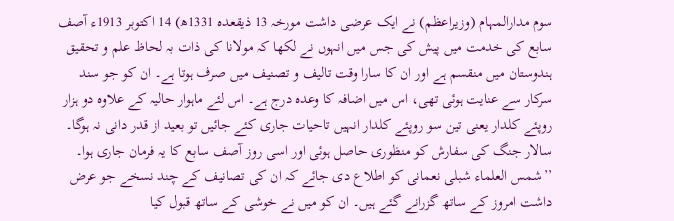سوم مدارالمہام (وزیراعظم) نے ایک عرضی داشت مورخہ 13 ذیقعدہ 1331ھ) 14 اکتوبر 1913ء آصف سابع کی خدمت میں پیش کی جس میں انہوں نے لکھا کہ مولانا کی ذات بہ لحاظ علم و تحقیق ہندوستان میں منقسم ہے اور ان کا سارا وقت تالیف و تصنیف میں صرف ہوتا ہے۔ ان کو جو سند سرکار سے عنایت ہوئی تھی، اس میں اضافہ کا وعدہ درج ہے۔ اس لئے ماہوار حالیہ کے علاوہ دو ہزار روپئے کلدار یعنی تین سو روپئے کلدار انہیں تاحیات جاری کئے جائیں تو بعید از قدر دانی نہ ہوگا۔ سالار جنگ کی سفارش کو منظوری حاصل ہوئی اور اسی روز آصف سابع کا یہ فرمان جاری ہوا۔ ’’شمس العلماء شبلی نعمانی کو اطلاع دی جائے کہ ان کی تصانیف کے چند نسخے جو عرض داشت امروز کے ساتھ گزرانے گئے ہیں۔ ان کو میں نے خوشی کے ساتھ قبول کیا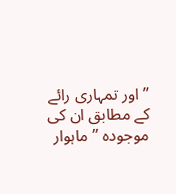’’اور تمہاری رائے کے مطابق ان کی موجودہ ’’ماہوار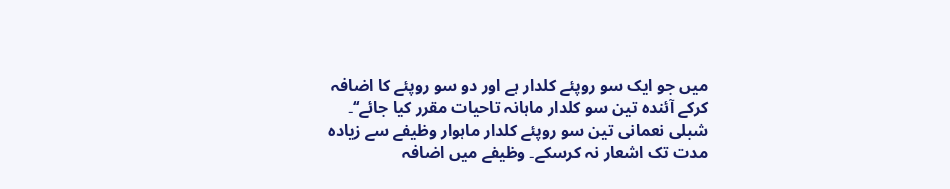میں جو ایک سو روپئے کلدار ہے اور دو سو روپئے کا اضافہ کرکے آئندہ تین سو کلدار ماہانہ تاحیات مقرر کیا جائے‘‘۔
شبلی نعمانی تین سو روپئے کلدار ماہوار وظیفے سے زیادہ مدت تک اشعار نہ کرسکے۔ وظیفے میں اضافہ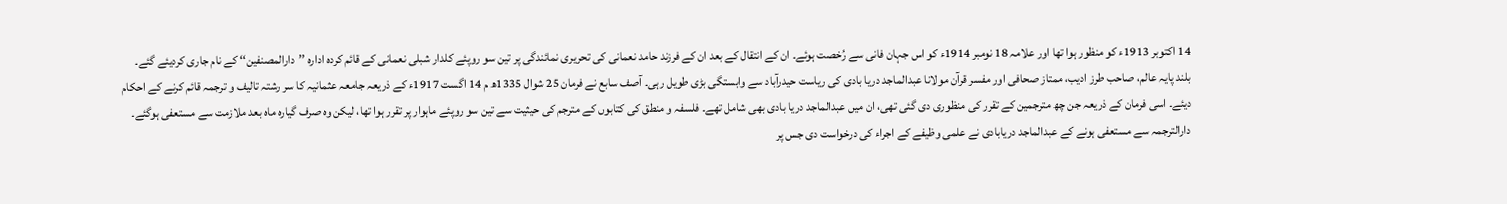14 اکتوبر 1913ء کو منظور ہوا تھا اور علامہ 18 نومبر 1914ء کو اس جہان فانی سے رُخصت ہوئے۔ ان کے انتقال کے بعد ان کے فرزند حامد نعمانی کی تحریری نمائندگی پر تین سو روپئے کلدار شبلی نعمانی کے قائم کردہ ادارہ ’’دارالمصنفین‘‘ کے نام جاری کردیئے گئے۔
بلند پایہ عالم، صاحب طرز ادیب، ممتاز صحافی اور مفسر قرآن مولانا عبدالماجد دریا بادی کی ریاست حیدرآباد سے وابستگی بڑی طویل رہی۔ آصف سابع نے فرمان 25 شوال 1335ھ م 14 اگست 1917ء کے ذریعہ جامعہ عثمانیہ کا سر رشتہ تالیف و ترجمہ قائم کرنے کے احکام دیئے۔ اسی فرمان کے ذریعہ جن چھ مترجمین کے تقرر کی منظوری دی گئی تھی، ان میں عبدالماجد دریا بادی بھی شامل تھے۔ فلسفہ و منطق کی کتابوں کے مترجم کی حیثیت سے تین سو روپئے ماہوار پر تقرر ہوا تھا، لیکن وہ صرف گیارہ ماہ بعد ملازمت سے مستعفی ہوگئے۔ دارالترجمہ سے مستعفی ہونے کے عبدالماجد دریابادی نے علمی وظیفے کے اجراء کی درخواست دی جس پر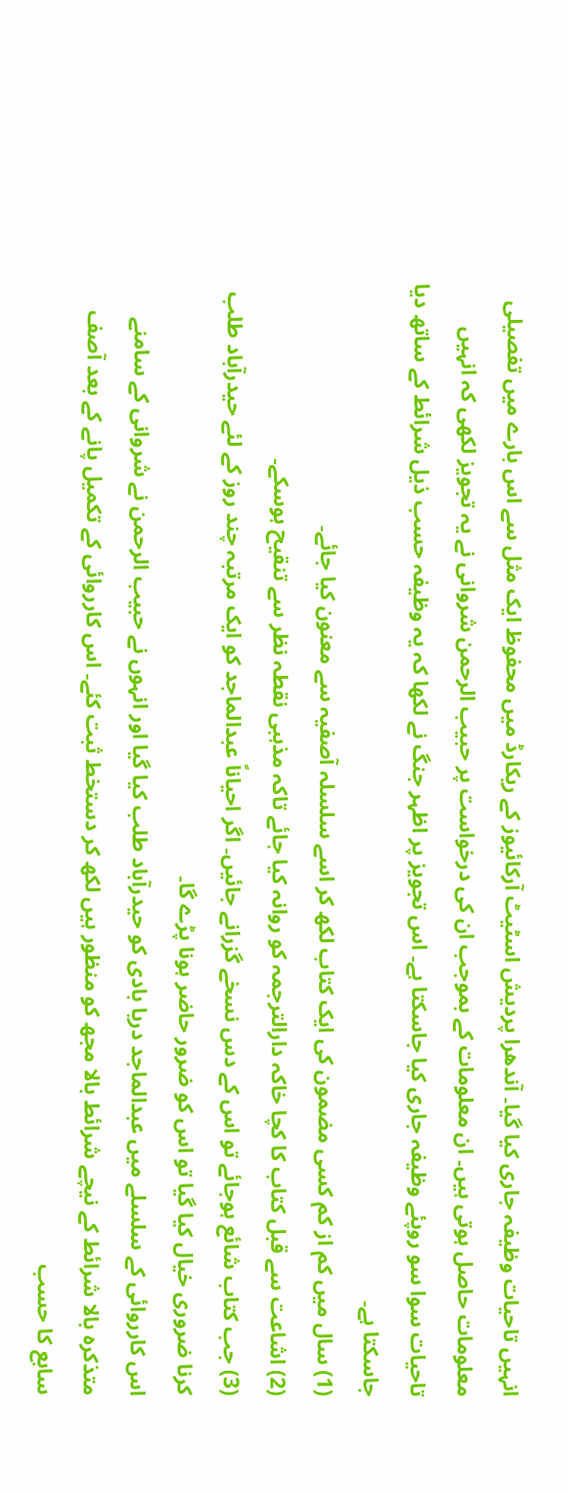انہیں تاحیات وظیفہ جاری کیا گیا۔ آندھرا پردیش اسٹیٹ آرکائیوز کے ریکارڈ میں محفوظ ایک مثل سے اس بارے میں تفصیلی معلومات حاصل ہوتی ہیں۔ ان معلومات کے بموجب ان کی درخواست پر حبیب الرحمن شروانی نے یہ تجویز لکھی کہ انہیں تاحیات سوا سو روپئے وظیفہ جاری کیا جاسکتا ہے۔ اس تجویز پر اظہر جنگ نے لکھا کہ یہ وظیفہ حسب ذیل شرائط کے ساتھ دیا جاسکتا ہے۔
(1) سال میں کم از کم کسی مضمون کی ایک کتاب لکھ کر اسے سلسلہ آصفیہ سے معنون کیا جائے۔
(2) اشاعت سے قبل کتاب کا کچا خاکہ دارالترجمہ کو روانہ کیا جائے تاکہ مذہبی نقطہ نظر سے تنقیح ہوسکے۔
(3) جب کتاب شائع ہوجائے تو اس کے دس نسخے گزرانے جائیں۔ اگر احیاناً عبدالماجد کو ایک مرتبہ چند روز کے لئے حیدرآباد طلب کرنا ضروری خیال کیا گیا تو اس کو ضرور حاضر ہونا پڑے گا۔
اس کارروائی کے سلسلے میں عبدالماجد دریا بادی کو حیدرآباد طلب کیا گیا اور انہوں نے حبیب الرحمن نے شروانی کے سامنے متذکرہ بالا شرائط کے نیچے شرائط بالا مجھ کو منظور ہیں لکھ کر دستخط ثبت کئے۔ اس کارروائی کے تکمیل پانے کے بعد آصف سابع کا حسب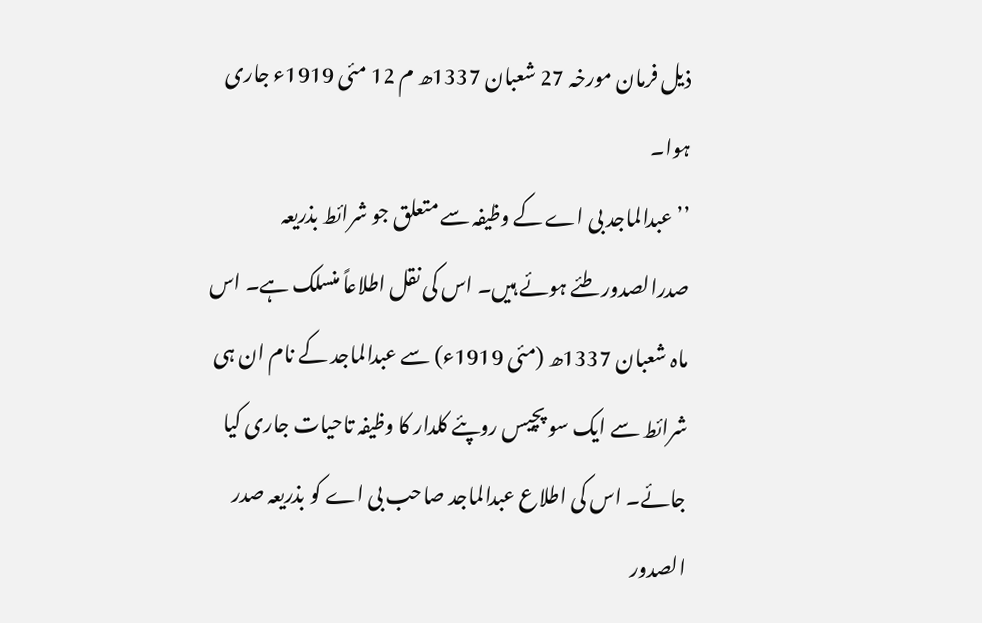ذیل فرمان مورخہ 27 شعبان 1337ھ م 12 مئی 1919ء جاری ہوا۔
’’عبدالماجد بی اے کے وظیفہ سے متعلق جو شرائط بذریعہ صدرالصدور طئے ہوئے ہیں۔ اس کی نقل اطلاعاً منسلک ہے۔ اس ماہ شعبان 1337ھ (مئی 1919ء) سے عبدالماجد کے نام ان ہی شرائط سے ایک سو پچیس روپئے کلدار کا وظیفہ تاحیات جاری کیا جائے۔ اس کی اطلاع عبدالماجد صاحب بی اے کو بذریعہ صدر الصدور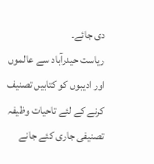دی جائے۔
ریاست حیدرآباد سے عالموں اور ادیبوں کو کتابیں تصنیف کرنے کے لئے تاحیات وظیفہ تصنیفی جاری کئے جانے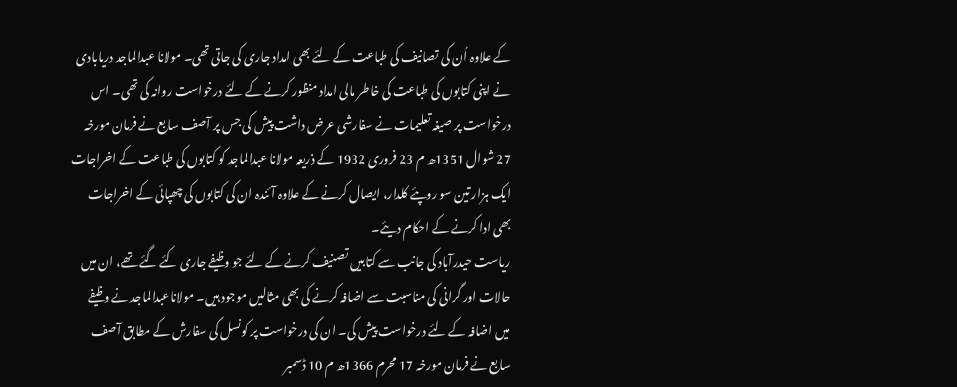کے علاوہ اُن کی تصانیف کی طباعت کے لئے بھی امداد جاری کی جاتی تھی۔ مولانا عبدالماجد دریابادی نے اپنی کتابوں کی طباعت کی خاطر مالی امداد منظور کرنے کے لئے درخواست روانہ کی تھی۔ اس درخواست پر صیغہ تعلیمات نے سفارشی عرض داشت پیش کی جس پر آصف سابع نے فرمان مورخہ 27 شوال 1351ھ م 23 فروری 1932 کے ذریعہ مولانا عبدالماجد کو کتابوں کی طباعت کے اخراجات ایک ہزار تین سو روپئے کلدار، ایصال کرنے کے علاوہ آئندہ ان کی کتابوں کی چھپائی کے اخراجات بھی ادا کرنے کے احکام دیئے۔
ریاست حیدرآباد کی جانب سے کتابیں تصنیف کرنے کے لئے جو وظیفے جاری کئے گئے تھے، ان میں حالات اور گرانی کی مناسبت سے اضافہ کرنے کی بھی مثالیں موجود ہیں۔ مولاناعبدالماجد نے وظیفے میں اضافہ کے لئے درخواست پیش کی۔ ان کی درخواست پر کونسل کی سفارش کے مطابق آصف سابع نے فرمان مورخہ 17 محرم 1366ھ م 10 ڈسمبر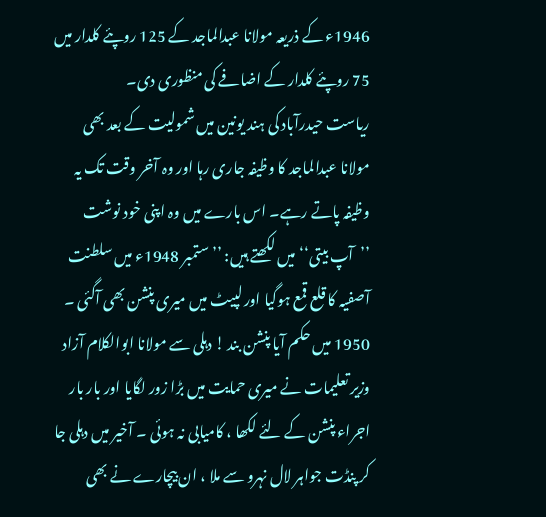1946ء کے ذریعہ مولانا عبدالماجد کے 125 روپئے کلدار میں 75 روپئے کلدار کے اضافے کی منظوری دی۔
ریاست حیدرآباد کی ہند یونین میں شمولیت کے بعد بھی مولانا عبدالماجد کا وظیفہ جاری رہا اور وہ آخر وقت تک یہ وظیفہ پاتے رہے۔ اس بارے میں وہ اپنی خود نوشت ’’آپ بیتی‘‘ میں لکھتے ہیں: ’’ستمبر 1948ء میں سلطنت آصفیہ کا قلع قمع ہوگیا اور لپیٹ میں میری پنشن بھی آگئی ۔ 1950 میں حکم آیا پنشن بند ! دہلی سے مولانا ابوالکلام آزاد وزیر تعلیمات نے میری حمایت میں بڑا زور لگایا اور بار بار اجراء پنشن کے لئے لکھا ، کامیابی نہ ہوئی ۔ آخیر میں دہلی جا کر پنڈت جواہر لال نہرو سے ملا ، ان بیچارے نے بھی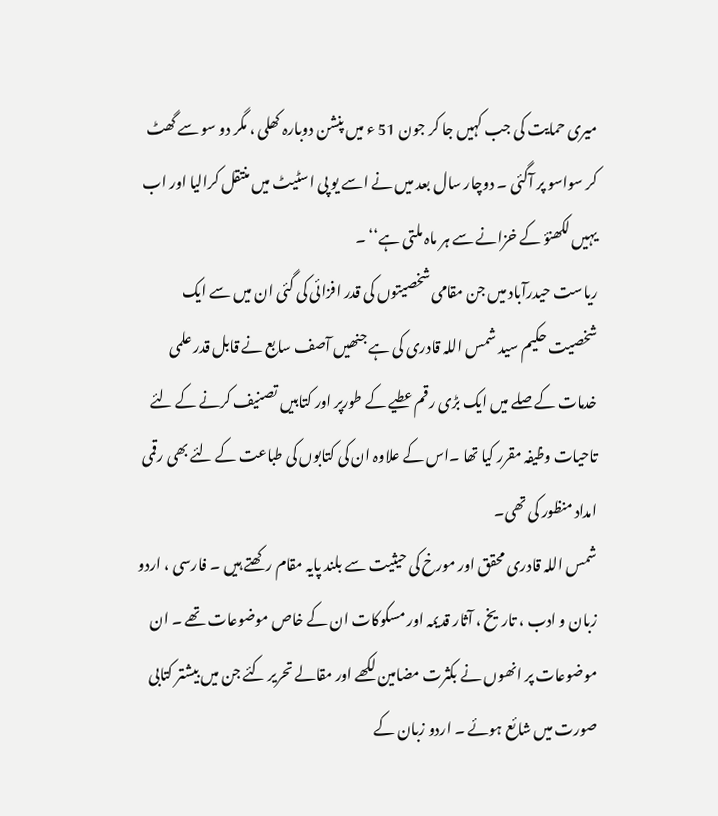میری حمایت کی جب کہیں جا کر جون 51 ء میں پنشن دوبارہ کھلی ، مگر دو سو سے گھٹ کر سواسو پر آگئی ۔ دوچار سال بعد میں نے اسے یو پی اسٹیٹ میں منتقل کرالیا اور اب یہیں لکھنؤ کے خزانے سے ہر ماہ ملتی ہے‘‘ ۔
ریاست حیدرآباد میں جن مقامی شخصیتوں کی قدر افزائی کی گئی ان میں سے ایک شخصیت حکیم سید شمس اللہ قادری کی ہے جنھیں آصف سابع نے قابل قدر علمی خدمات کے صلے میں ایک بڑی رقم عطیے کے طورپر اور کتابیں تصنیف کرنے کے لئے تاحیات وظیفہ مقرر کیا تھا ۔اس کے علاوہ ان کی کتابوں کی طباعت کے لئے بھی رقمی امداد منظور کی تھی۔
شمس اللہ قادری محقق اور مورخ کی حیثیت سے بلند پایہ مقام رکھتے ہیں ۔ فارسی ، اردو زبان و ادب ، تاریخ ، آثار قدیمہ اور مسکوکات ان کے خاص موضوعات تھے ۔ ان موضوعات پر انھوں نے بکثرت مضامین لکھے اور مقالے تحریر کئے جن میں بیشتر کتابی صورت میں شائع ہوئے ۔ اردو زبان کے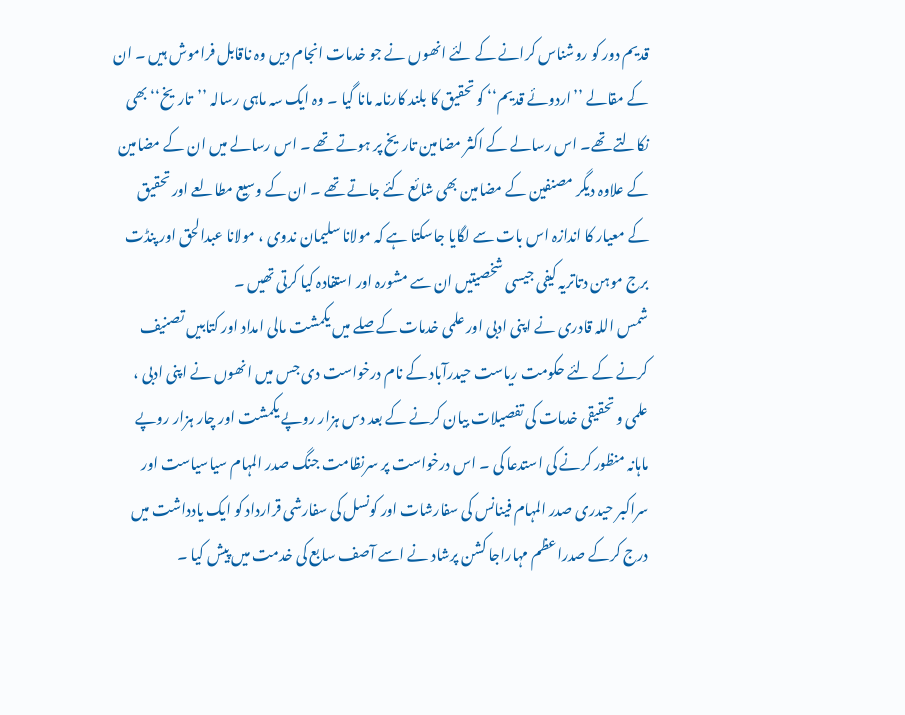قدیم دور کو روشناس کرانے کے لئے انھوں نے جو خدمات انجام دیں وہ ناقابل فراموش ہیں ۔ ان کے مقالے ’’اردوئے قدیم‘‘ کو تحقیق کا بلند کارنامہ مانا گیا ۔ وہ ایک سہ ماہی رسالہ ’’تاریخ‘‘ بھی نکالتے تھے۔ اس رسالے کے اکثر مضامین تاریخ پر ہوتے تھے ۔ اس رسالے میں ان کے مضامین کے علاوہ دیگر مصنفین کے مضامین بھی شائع کئے جاتے تھے ۔ ان کے وسیع مطالعے اور تحقیق کے معیار کا اندازہ اس بات سے لگایا جاسکتا ہے کہ مولانا سلیمان ندوی ، مولانا عبدالحق اور پنڈت برج موہن دتاتریہ کیفی جیسی شخصیتیں ان سے مشورہ اور استفادہ کیا کرتی تھیں ۔
شمس اللہ قادری نے اپنی ادبی اور علمی خدمات کے صلے میں یکمشت مالی امداد اور کتابیں تصنیف کرنے کے لئے حکومت ریاست حیدرآباد کے نام درخواست دی جس میں انھوں نے اپنی ادبی ، علمی و تحقیقی خدمات کی تفصیلات بیان کرنے کے بعد دس ہزار روپے یکمشت اور چار ہزار روپے ماہانہ منظور کرنے کی استدعا کی ۔ اس درخواست پر سرنظامت جنگ صدر المہام سیاسیاست اور سراکبر حیدری صدر المہام فینانس کی سفارشات اور کونسل کی سفارشی قرارداد کو ایک یادداشت میں درج کرکے صدراعظم مہاراجا کشن پرشاد نے اسے آصف سابع کی خدمت میں پیش کیا ۔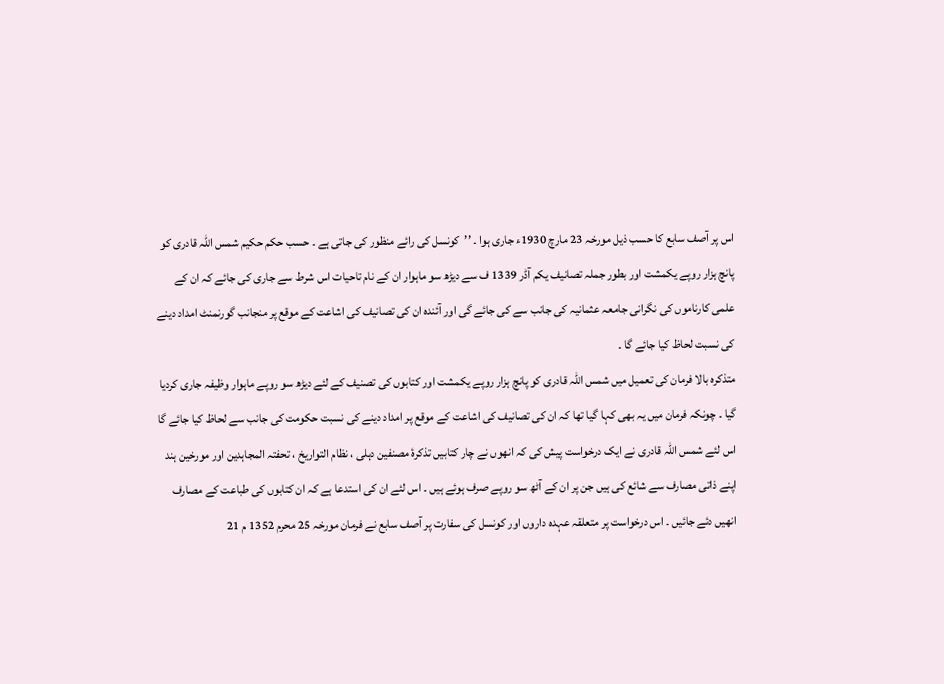اس پر آصف سابع کا حسب ذیل مورخہ 23 مارچ 1930ء جاری ہوا ۔ ’’کونسل کی رائے منظور کی جاتی ہے ۔ حسب حکم حکیم شمس اللہ قادری کو پانچ ہزار روپے یکمشت اور بطور جملہ تصانیف یکم آڈر 1339 ف سے دیڑھ سو ماہوار ان کے نام تاحیات اس شرط سے جاری کی جائے کہ ان کے علمی کارناموں کی نگرانی جامعہ عثمانیہ کی جانب سے کی جائے گی اور آئندہ ان کی تصانیف کی اشاعت کے موقع پر منجانب گورنمنٹ امداد دینے کی نسبت لحاظ کیا جائے گا ۔
متذکرہ بالا فرمان کی تعمیل میں شمس اللہ قادری کو پانچ ہزار روپے یکمشت اور کتابوں کی تصنیف کے لئے دیڑھ سو روپے ماہوار وظیفہ جاری کردیا گیا ۔ چونکہ فرمان میں یہ بھی کہا گیا تھا کہ ان کی تصانیف کی اشاعت کے موقع پر امداد دینے کی نسبت حکومت کی جانب سے لحاظ کیا جائے گا اس لئے شمس اللہ قادری نے ایک درخواست پیش کی کہ انھوں نے چار کتابیں تذکرۂ مصنفین دہلی ، نظام التواریخ ، تحفتہ المجاہدین اور مورخین ہند اپنے ذاتی مصارف سے شائع کی ہیں جن پر ان کے آٹھ سو روپے صرف ہوئے ہیں ۔ اس لئے ان کی استدعا ہے کہ ان کتابوں کی طباعت کے مصارف انھیں دئے جائیں ۔ اس درخواست پر متعلقہ عہدہ داروں اور کونسل کی سفارت پر آصف سابع نے فرمان مورخہ 25 محرم 1352 م 21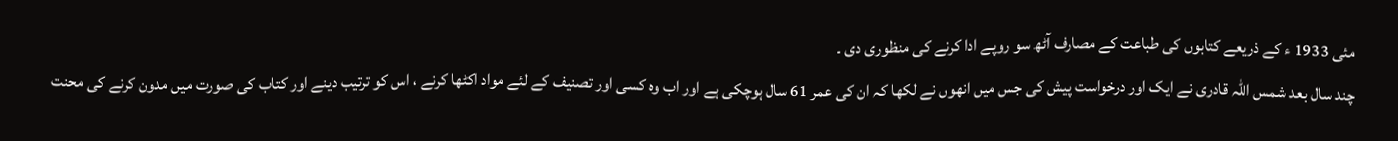مئی 1933 ء کے ذریعے کتابوں کی طباعت کے مصارف آٹھ سو روپے ادا کرنے کی منظوری دی ۔
چند سال بعد شمس اللہ قادری نے ایک اور درخواست پیش کی جس میں انھوں نے لکھا کہ ان کی عمر 61 سال ہوچکی ہے اور اب وہ کسی اور تصنیف کے لئے مواد اکٹھا کرنے ، اس کو ترتیب دینے اور کتاب کی صورت میں مدون کرنے کی محنت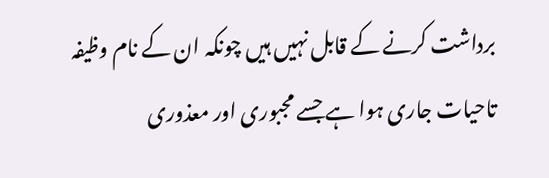برداشت کرنے کے قابل نہیں ہیں چونکہ ان کے نام وظیفہ تاحیات جاری ہوا ہے جسے مجبوری اور معذوری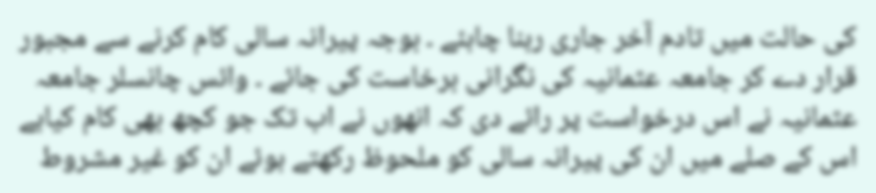کی حالت میں تادم آخر جاری رہنا چاہئے ۔ بوجہ پیرانہ سالی کام کرنے سے مجبور قرار دے کر جامعہ عثمانیہ کی نگرانی برخاست کی جائے ۔ وائس چانسلر جامعہ عثمانیہ نے اس درخواست پر رائے دی کہ انھوں نے اب تک جو کچھ بھی کام کیاہے اس کے صلے میں ان کی پیرانہ سالی کو ملحوظ رکھتے ہوئے ان کو غیر مشروط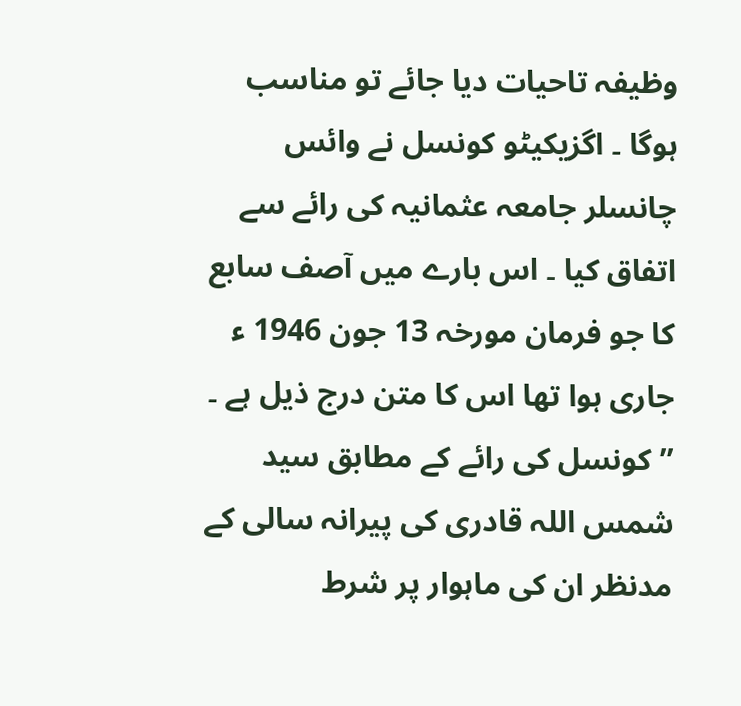وظیفہ تاحیات دیا جائے تو مناسب ہوگا ۔ اگزیکیٹو کونسل نے وائس چانسلر جامعہ عثمانیہ کی رائے سے اتفاق کیا ۔ اس بارے میں آصف سابع کا جو فرمان مورخہ 13 جون 1946 ء جاری ہوا تھا اس کا متن درج ذیل ہے ۔
’’کونسل کی رائے کے مطابق سید شمس اللہ قادری کی پیرانہ سالی کے مدنظر ان کی ماہوار پر شرط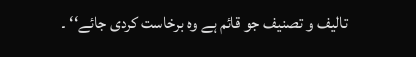تالیف و تصنیف جو قائم ہے وہ برخاست کردی جائے‘‘ ۔